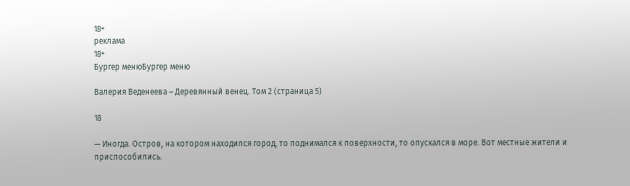18+
реклама
18+
Бургер менюБургер меню

Валерия Веденеева – Деревянный венец. Том 2 (страница 5)

18

— Иногда. Остров, на котором находился город, то поднимался к поверхности, то опускался в море. Вот местные жители и приспособились.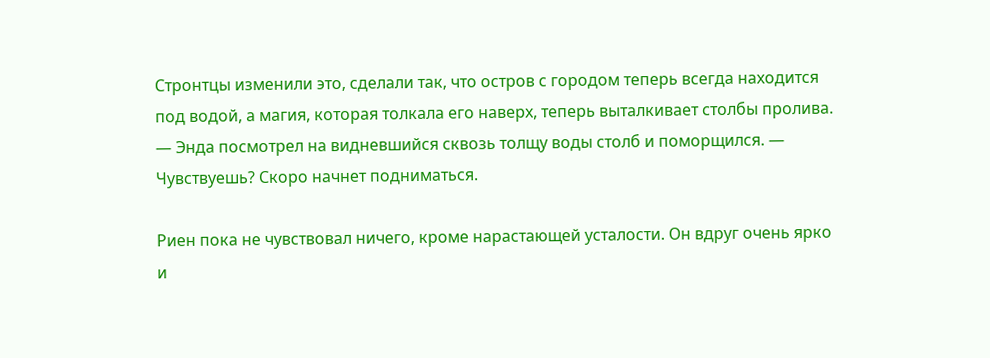Стронтцы изменили это, сделали так, что остров с городом теперь всегда находится под водой, а магия, которая толкала его наверх, теперь выталкивает столбы пролива. — Энда посмотрел на видневшийся сквозь толщу воды столб и поморщился. — Чувствуешь? Скоро начнет подниматься.

Риен пока не чувствовал ничего, кроме нарастающей усталости. Он вдруг очень ярко и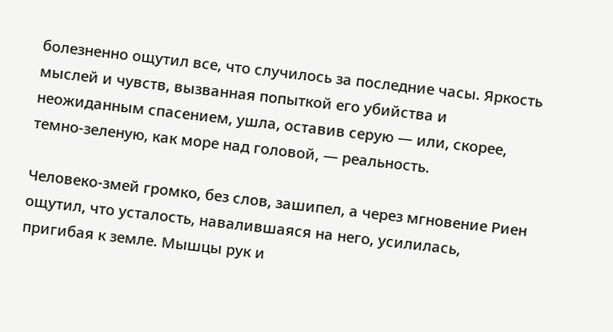болезненно ощутил все, что случилось за последние часы. Яркость мыслей и чувств, вызванная попыткой его убийства и неожиданным спасением, ушла, оставив серую — или, скорее, темно-зеленую, как море над головой, — реальность.

Человеко-змей громко, без слов, зашипел, а через мгновение Риен ощутил, что усталость, навалившаяся на него, усилилась, пригибая к земле. Мышцы рук и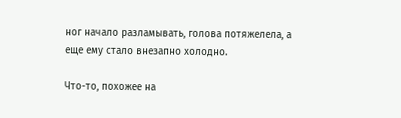ног начало разламывать, голова потяжелела, а еще ему стало внезапно холодно.

Что-то, похожее на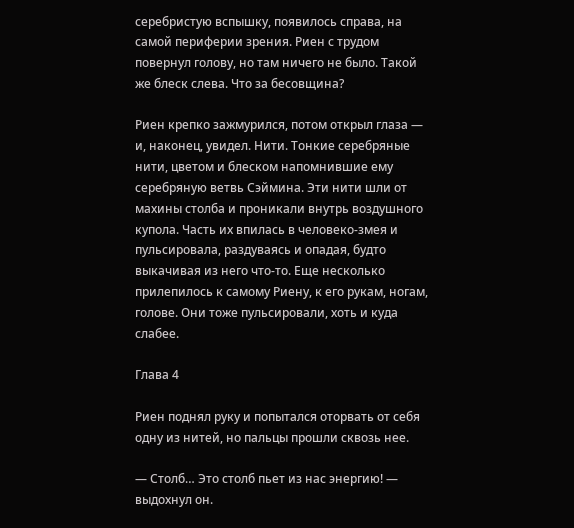серебристую вспышку, появилось справа, на самой периферии зрения. Риен с трудом повернул голову, но там ничего не было. Такой же блеск слева. Что за бесовщина?

Риен крепко зажмурился, потом открыл глаза — и, наконец, увидел. Нити. Тонкие серебряные нити, цветом и блеском напомнившие ему серебряную ветвь Сэймина. Эти нити шли от махины столба и проникали внутрь воздушного купола. Часть их впилась в человеко-змея и пульсировала, раздуваясь и опадая, будто выкачивая из него что-то. Еще несколько прилепилось к самому Риену, к его рукам, ногам, голове. Они тоже пульсировали, хоть и куда слабее.

Глава 4

Риен поднял руку и попытался оторвать от себя одну из нитей, но пальцы прошли сквозь нее.

— Столб… Это столб пьет из нас энергию! — выдохнул он.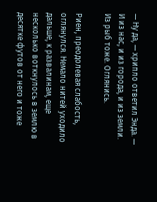— Ну да, — хрипло ответил Энда. — И из нас, и из города, и из земли. Из рыб тоже. Оглянись.

Риен, преодолевая слабость, оглянулся. Немало нитей уходило дальше, к развалинам, еще несколько воткнулось в землю в десятке футов от него и тоже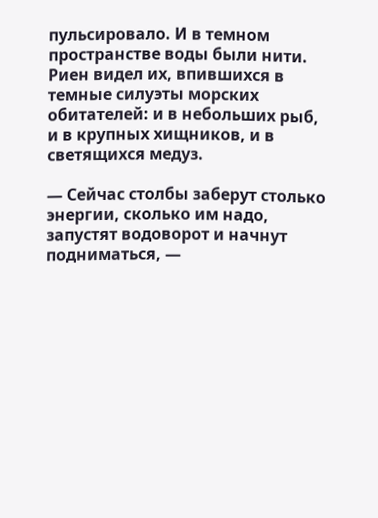пульсировало. И в темном пространстве воды были нити. Риен видел их, впившихся в темные силуэты морских обитателей: и в небольших рыб, и в крупных хищников, и в светящихся медуз.

— Сейчас столбы заберут столько энергии, сколько им надо, запустят водоворот и начнут подниматься, —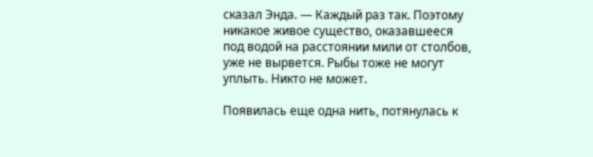сказал Энда. — Каждый раз так. Поэтому никакое живое существо, оказавшееся под водой на расстоянии мили от столбов, уже не вырвется. Рыбы тоже не могут уплыть. Никто не может.

Появилась еще одна нить, потянулась к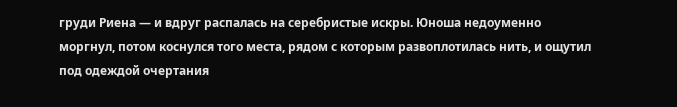груди Риена — и вдруг распалась на серебристые искры. Юноша недоуменно моргнул, потом коснулся того места, рядом с которым развоплотилась нить, и ощутил под одеждой очертания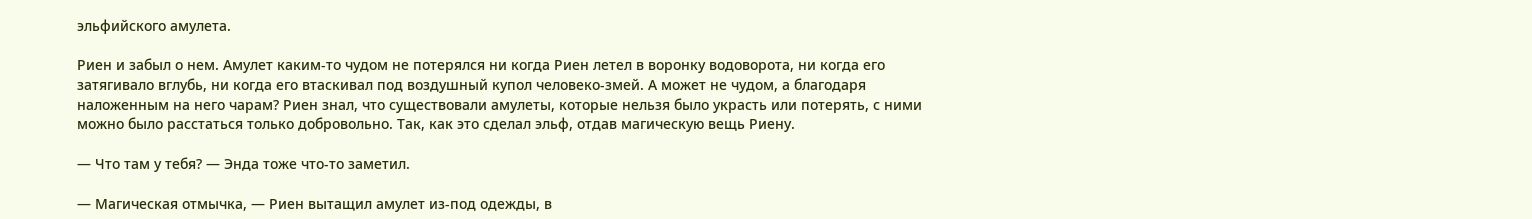эльфийского амулета.

Риен и забыл о нем. Амулет каким-то чудом не потерялся ни когда Риен летел в воронку водоворота, ни когда его затягивало вглубь, ни когда его втаскивал под воздушный купол человеко-змей. А может не чудом, а благодаря наложенным на него чарам? Риен знал, что существовали амулеты, которые нельзя было украсть или потерять, с ними можно было расстаться только добровольно. Так, как это сделал эльф, отдав магическую вещь Риену.

— Что там у тебя? — Энда тоже что-то заметил.

— Магическая отмычка, — Риен вытащил амулет из-под одежды, в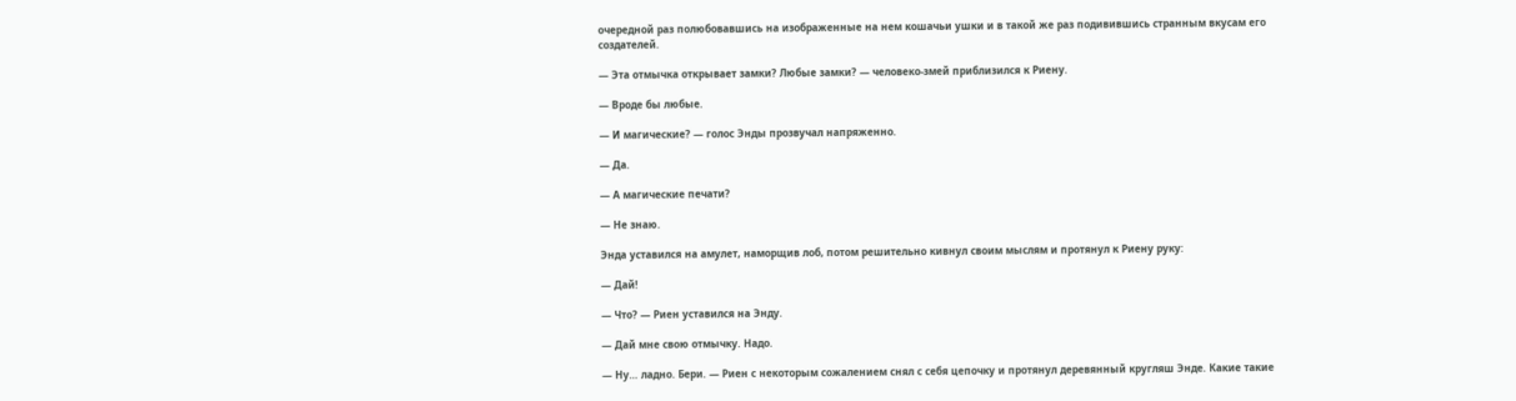очередной раз полюбовавшись на изображенные на нем кошачьи ушки и в такой же раз подивившись странным вкусам его создателей.

— Эта отмычка открывает замки? Любые замки? — человеко-змей приблизился к Риену.

— Вроде бы любые.

— И магические? — голос Энды прозвучал напряженно.

— Да.

— А магические печати?

— Не знаю.

Энда уставился на амулет, наморщив лоб, потом решительно кивнул своим мыслям и протянул к Риену руку:

— Дай!

— Что? — Риен уставился на Энду.

— Дай мне свою отмычку. Надо.

— Ну… ладно. Бери. — Риен с некоторым сожалением снял с себя цепочку и протянул деревянный кругляш Энде. Какие такие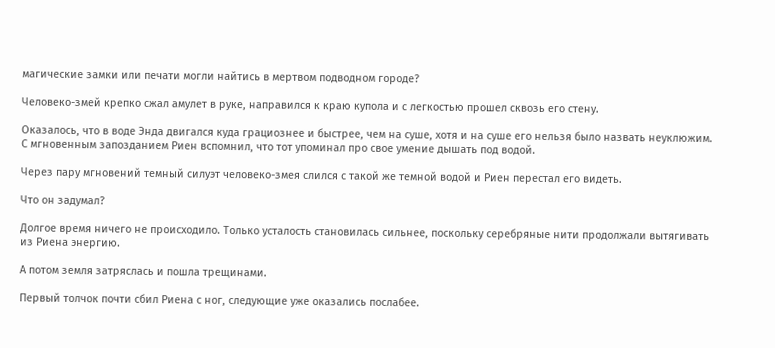магические замки или печати могли найтись в мертвом подводном городе?

Человеко-змей крепко сжал амулет в руке, направился к краю купола и с легкостью прошел сквозь его стену.

Оказалось, что в воде Энда двигался куда грациознее и быстрее, чем на суше, хотя и на суше его нельзя было назвать неуклюжим. С мгновенным запозданием Риен вспомнил, что тот упоминал про свое умение дышать под водой.

Через пару мгновений темный силуэт человеко-змея слился с такой же темной водой и Риен перестал его видеть.

Что он задумал?

Долгое время ничего не происходило. Только усталость становилась сильнее, поскольку серебряные нити продолжали вытягивать из Риена энергию.

А потом земля затряслась и пошла трещинами.

Первый толчок почти сбил Риена с ног, следующие уже оказались послабее.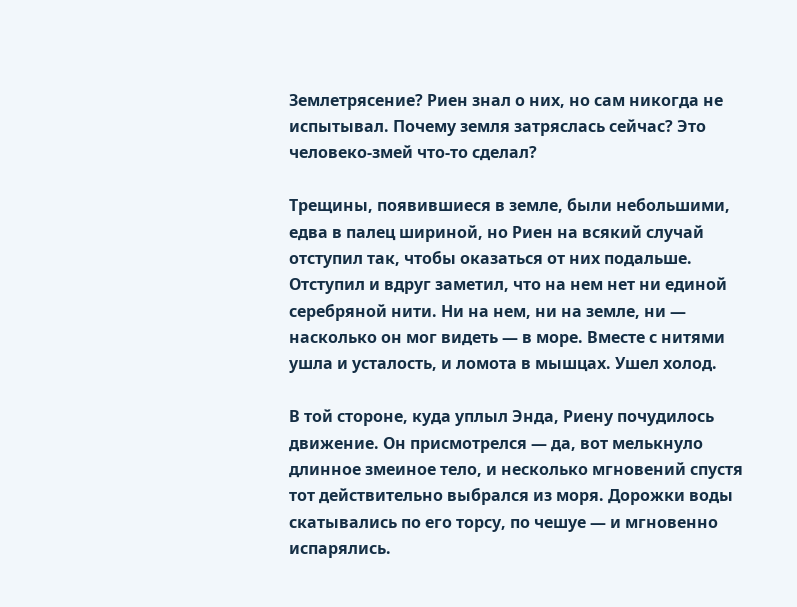Землетрясение? Риен знал о них, но сам никогда не испытывал. Почему земля затряслась сейчас? Это человеко-змей что-то сделал?

Трещины, появившиеся в земле, были небольшими, едва в палец шириной, но Риен на всякий случай отступил так, чтобы оказаться от них подальше. Отступил и вдруг заметил, что на нем нет ни единой серебряной нити. Ни на нем, ни на земле, ни — насколько он мог видеть — в море. Вместе с нитями ушла и усталость, и ломота в мышцах. Ушел холод.

В той стороне, куда уплыл Энда, Риену почудилось движение. Он присмотрелся — да, вот мелькнуло длинное змеиное тело, и несколько мгновений спустя тот действительно выбрался из моря. Дорожки воды скатывались по его торсу, по чешуе — и мгновенно испарялись.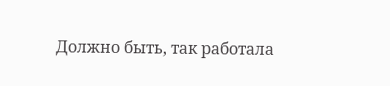Должно быть, так работала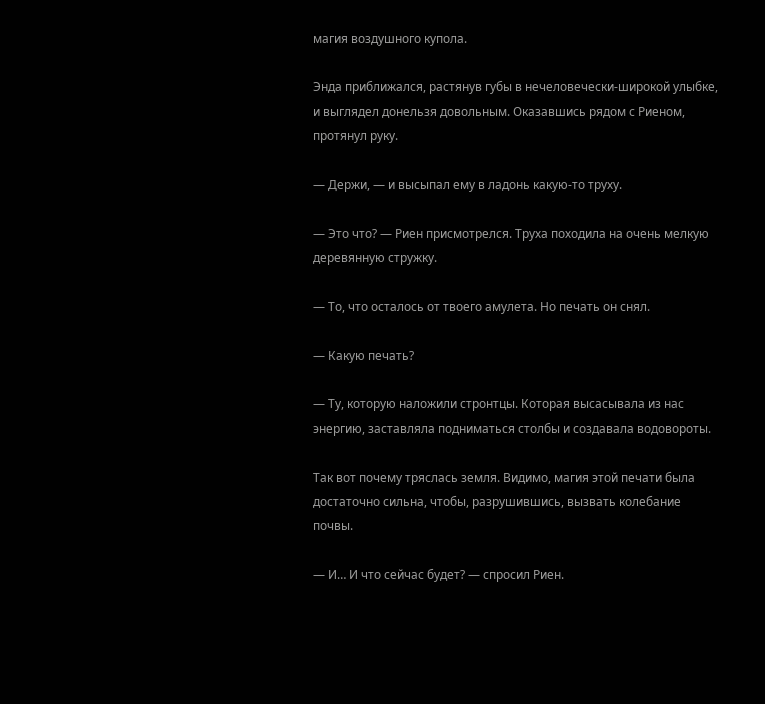магия воздушного купола.

Энда приближался, растянув губы в нечеловечески-широкой улыбке, и выглядел донельзя довольным. Оказавшись рядом с Риеном, протянул руку.

— Держи, — и высыпал ему в ладонь какую-то труху.

— Это что? — Риен присмотрелся. Труха походила на очень мелкую деревянную стружку.

— То, что осталось от твоего амулета. Но печать он снял.

— Какую печать?

— Ту, которую наложили стронтцы. Которая высасывала из нас энергию, заставляла подниматься столбы и создавала водовороты.

Так вот почему тряслась земля. Видимо, магия этой печати была достаточно сильна, чтобы, разрушившись, вызвать колебание почвы.

— И… И что сейчас будет? — спросил Риен.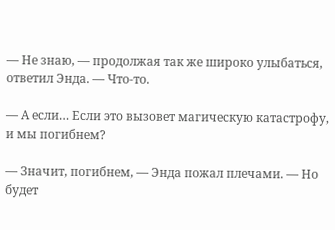— Не знаю, — продолжая так же широко улыбаться, ответил Энда. — Что-то.

— А если… Если это вызовет магическую катастрофу, и мы погибнем?

— Значит, погибнем, — Энда пожал плечами. — Но будет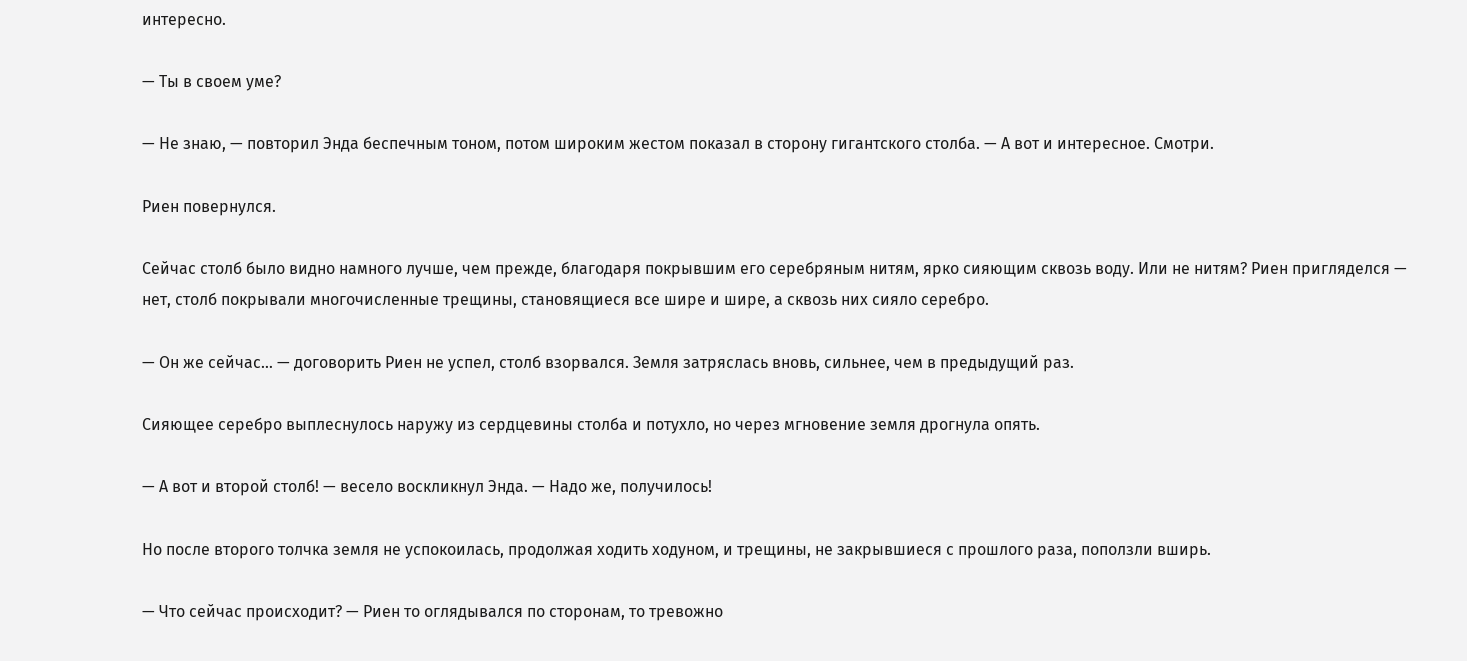интересно.

— Ты в своем уме?

— Не знаю, — повторил Энда беспечным тоном, потом широким жестом показал в сторону гигантского столба. — А вот и интересное. Смотри.

Риен повернулся.

Сейчас столб было видно намного лучше, чем прежде, благодаря покрывшим его серебряным нитям, ярко сияющим сквозь воду. Или не нитям? Риен пригляделся — нет, столб покрывали многочисленные трещины, становящиеся все шире и шире, а сквозь них сияло серебро.

— Он же сейчас… — договорить Риен не успел, столб взорвался. Земля затряслась вновь, сильнее, чем в предыдущий раз.

Сияющее серебро выплеснулось наружу из сердцевины столба и потухло, но через мгновение земля дрогнула опять.

— А вот и второй столб! — весело воскликнул Энда. — Надо же, получилось!

Но после второго толчка земля не успокоилась, продолжая ходить ходуном, и трещины, не закрывшиеся с прошлого раза, поползли вширь.

— Что сейчас происходит? — Риен то оглядывался по сторонам, то тревожно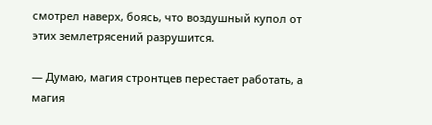смотрел наверх, боясь, что воздушный купол от этих землетрясений разрушится.

— Думаю, магия стронтцев перестает работать, а магия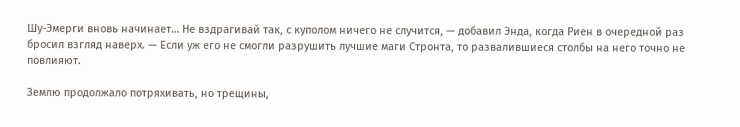Шу-Эмерги вновь начинает… Не вздрагивай так, с куполом ничего не случится, — добавил Энда, когда Риен в очередной раз бросил взгляд наверх. — Если уж его не смогли разрушить лучшие маги Стронта, то развалившиеся столбы на него точно не повлияют.

Землю продолжало потряхивать, но трещины,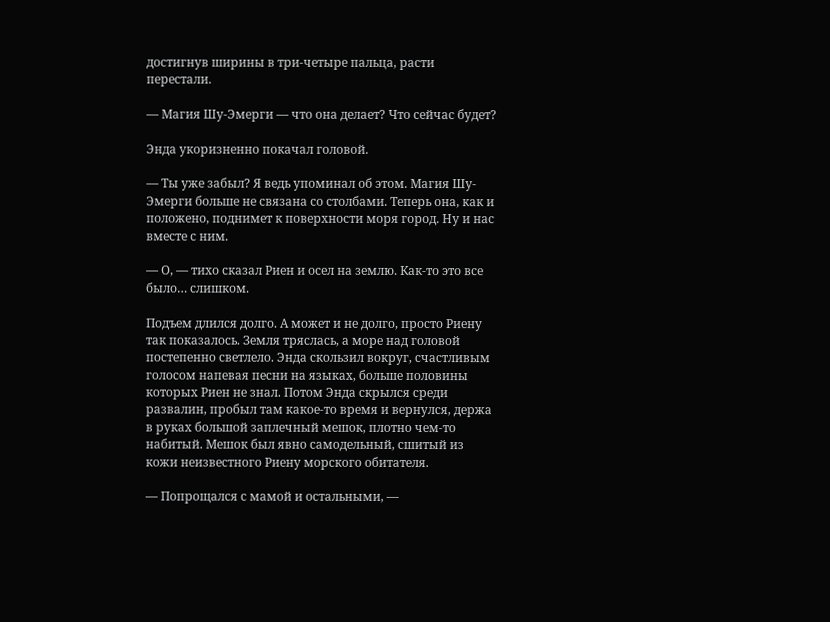достигнув ширины в три-четыре пальца, расти перестали.

— Магия Шу-Эмерги — что она делает? Что сейчас будет?

Энда укоризненно покачал головой.

— Ты уже забыл? Я ведь упоминал об этом. Магия Шу-Эмерги больше не связана со столбами. Теперь она, как и положено, поднимет к поверхности моря город. Ну и нас вместе с ним.

— О, — тихо сказал Риен и осел на землю. Как-то это все было… слишком.

Подъем длился долго. А может и не долго, просто Риену так показалось. Земля тряслась, а море над головой постепенно светлело. Энда скользил вокруг, счастливым голосом напевая песни на языках, больше половины которых Риен не знал. Потом Энда скрылся среди развалин, пробыл там какое-то время и вернулся, держа в руках большой заплечный мешок, плотно чем-то набитый. Мешок был явно самодельный, сшитый из кожи неизвестного Риену морского обитателя.

— Попрощался с мамой и остальными, —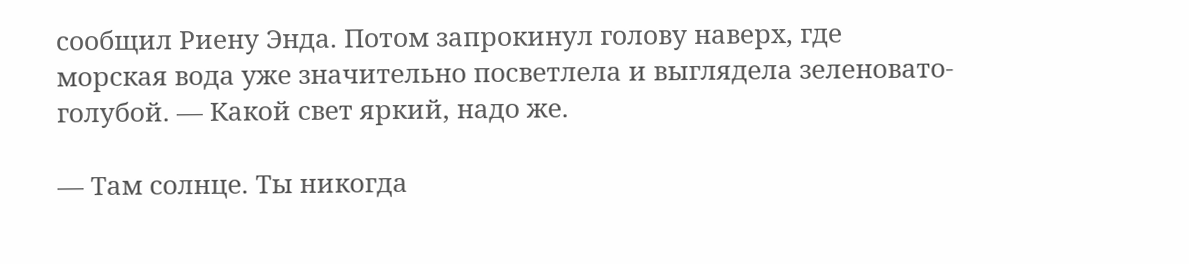сообщил Риену Энда. Потом запрокинул голову наверх, где морская вода уже значительно посветлела и выглядела зеленовато-голубой. — Какой свет яркий, надо же.

— Там солнце. Ты никогда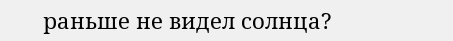раньше не видел солнца?